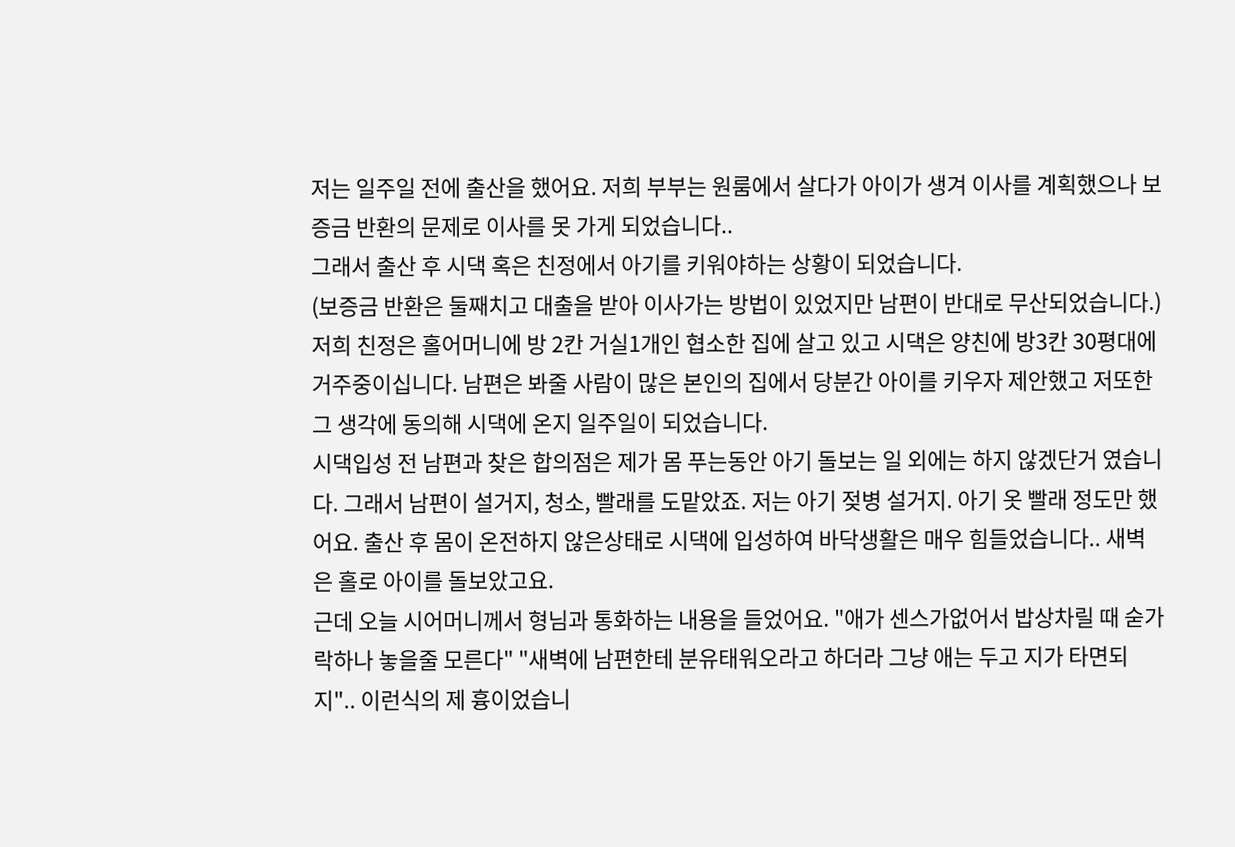저는 일주일 전에 출산을 했어요. 저희 부부는 원룸에서 살다가 아이가 생겨 이사를 계획했으나 보증금 반환의 문제로 이사를 못 가게 되었습니다..
그래서 출산 후 시댁 혹은 친정에서 아기를 키워야하는 상황이 되었습니다.
(보증금 반환은 둘째치고 대출을 받아 이사가는 방법이 있었지만 남편이 반대로 무산되었습니다.)
저희 친정은 홀어머니에 방 2칸 거실1개인 협소한 집에 살고 있고 시댁은 양친에 방3칸 30평대에 거주중이십니다. 남편은 봐줄 사람이 많은 본인의 집에서 당분간 아이를 키우자 제안했고 저또한 그 생각에 동의해 시댁에 온지 일주일이 되었습니다.
시댁입성 전 남편과 찾은 합의점은 제가 몸 푸는동안 아기 돌보는 일 외에는 하지 않겠단거 였습니다. 그래서 남편이 설거지, 청소, 빨래를 도맡았죠. 저는 아기 젖병 설거지. 아기 옷 빨래 정도만 했어요. 출산 후 몸이 온전하지 않은상태로 시댁에 입성하여 바닥생활은 매우 힘들었습니다.. 새벽은 홀로 아이를 돌보았고요.
근데 오늘 시어머니께서 형님과 통화하는 내용을 들었어요. "애가 센스가없어서 밥상차릴 때 숟가락하나 놓을줄 모른다" "새벽에 남편한테 분유태워오라고 하더라 그냥 애는 두고 지가 타면되지".. 이런식의 제 흉이었습니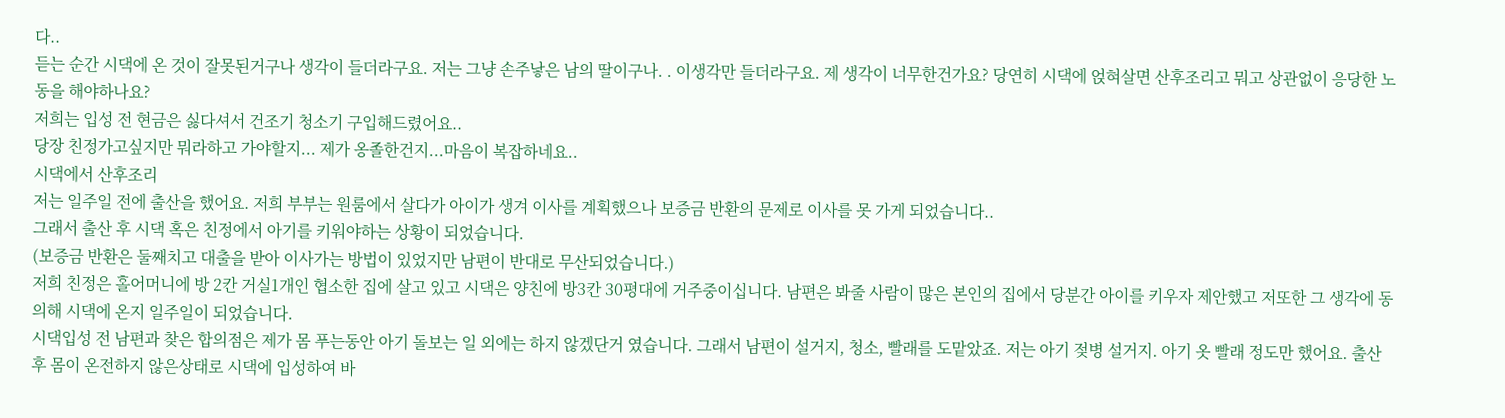다..
듣는 순간 시댁에 온 것이 잘못된거구나 생각이 들더라구요. 저는 그냥 손주낳은 남의 딸이구나. . 이생각만 들더라구요. 제 생각이 너무한건가요? 당연히 시댁에 얹혀살면 산후조리고 뭐고 상관없이 응당한 노동을 해야하나요?
저희는 입성 전 현금은 싫다셔서 건조기 청소기 구입해드렸어요..
당장 친정가고싶지만 뭐라하고 가야할지... 제가 옹졸한건지...마음이 복잡하네요..
시댁에서 산후조리
저는 일주일 전에 출산을 했어요. 저희 부부는 원룸에서 살다가 아이가 생겨 이사를 계획했으나 보증금 반환의 문제로 이사를 못 가게 되었습니다..
그래서 출산 후 시댁 혹은 친정에서 아기를 키워야하는 상황이 되었습니다.
(보증금 반환은 둘째치고 대출을 받아 이사가는 방법이 있었지만 남편이 반대로 무산되었습니다.)
저희 친정은 홀어머니에 방 2칸 거실1개인 협소한 집에 살고 있고 시댁은 양친에 방3칸 30평대에 거주중이십니다. 남편은 봐줄 사람이 많은 본인의 집에서 당분간 아이를 키우자 제안했고 저또한 그 생각에 동의해 시댁에 온지 일주일이 되었습니다.
시댁입성 전 남편과 찾은 합의점은 제가 몸 푸는동안 아기 돌보는 일 외에는 하지 않겠단거 였습니다. 그래서 남편이 설거지, 청소, 빨래를 도맡았죠. 저는 아기 젖병 설거지. 아기 옷 빨래 정도만 했어요. 출산 후 몸이 온전하지 않은상태로 시댁에 입성하여 바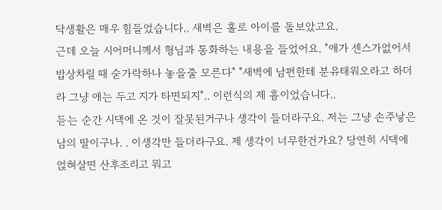닥생활은 매우 힘들었습니다.. 새벽은 홀로 아이를 돌보았고요.
근데 오늘 시어머니께서 형님과 통화하는 내용을 들었어요. "애가 센스가없어서 밥상차릴 때 숟가락하나 놓을줄 모른다" "새벽에 남편한테 분유태워오라고 하더라 그냥 애는 두고 지가 타면되지".. 이런식의 제 흉이었습니다..
듣는 순간 시댁에 온 것이 잘못된거구나 생각이 들더라구요. 저는 그냥 손주낳은 남의 딸이구나. . 이생각만 들더라구요. 제 생각이 너무한건가요? 당연히 시댁에 얹혀살면 산후조리고 뭐고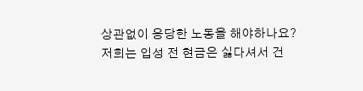상관없이 응당한 노동을 해야하나요?
저희는 입성 전 현금은 싫다셔서 건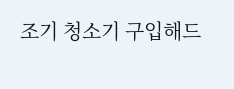조기 청소기 구입해드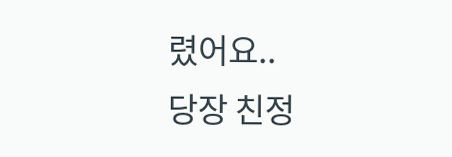렸어요..
당장 친정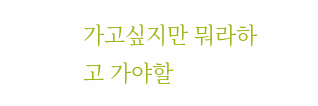가고싶지만 뭐라하고 가야할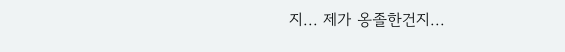지... 제가 옹졸한건지...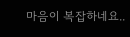마음이 복잡하네요..